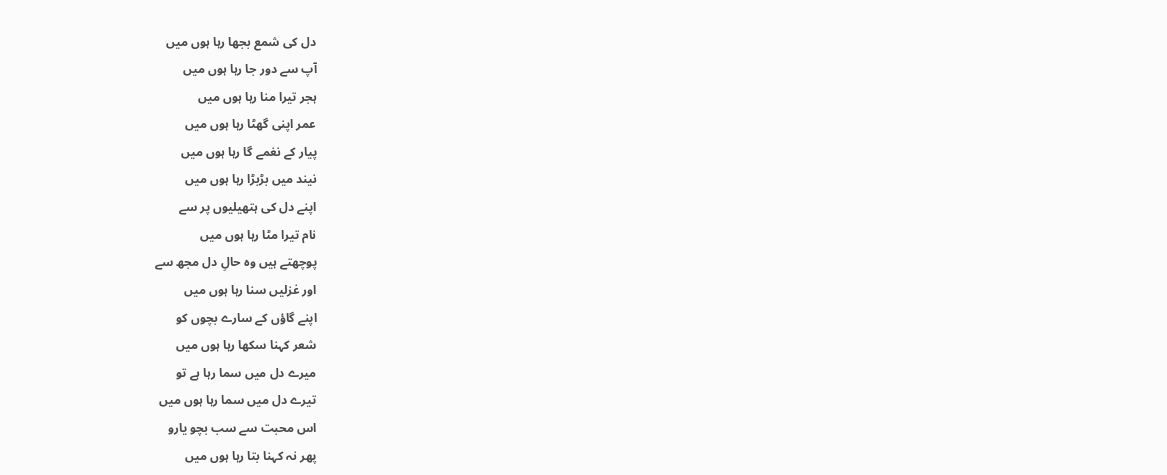دل کی شمع بجھا رہا ہوں میں
آپ سے دور جا رہا ہوں میں
ہجر تیرا منا رہا ہوں میں
عمر اپنی گھٹا رہا ہوں میں
پیار کے نغمے گا رہا ہوں میں
نیند میں بڑبڑا رہا ہوں میں
اپنے دل کی ہتھیلیوں پر سے
نام تیرا مٹا رہا ہوں میں
پوچھتے ہیں وہ حالِ دل مجھ سے
اور غزلیں سنا رہا ہوں میں
اپنے گاؤں کے سارے بچوں کو
شعر کہنا سکھا رہا ہوں میں
میرے دل میں سما رہا ہے تو
تیرے دل میں سما رہا ہوں میں
اس محبت سے سب بچو یارو
پھر نہ کہنا بتا رہا ہوں میں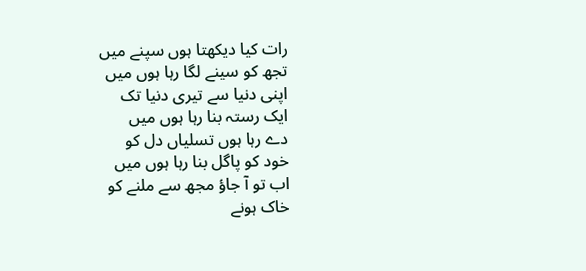رات کیا دیکھتا ہوں سپنے میں
تجھ کو سینے لگا رہا ہوں میں
اپنی دنیا سے تیری دنیا تک
ایک رستہ بنا رہا ہوں میں
دے رہا ہوں تسلیاں دل کو
خود کو پاگل بنا رہا ہوں میں
اب تو آ جاؤ مجھ سے ملنے کو
خاک ہونے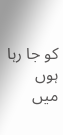کو جا رہا ہوں میں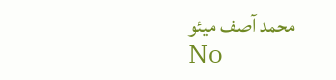محمد آصف میئو
No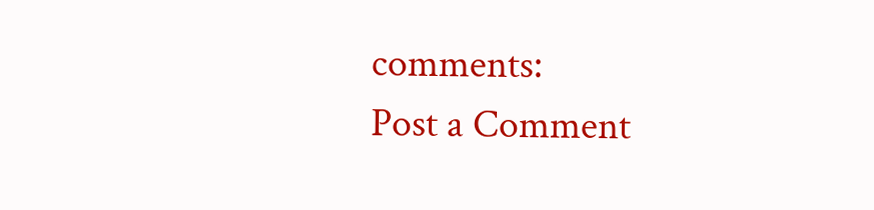comments:
Post a Comment